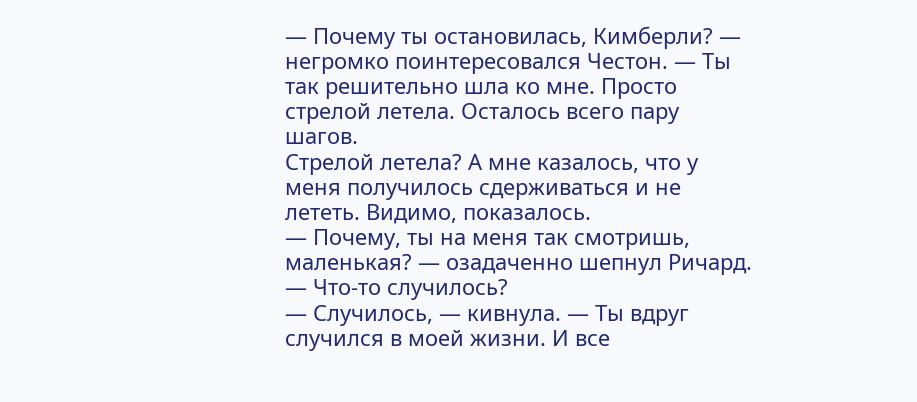— Почему ты остановилась, Кимберли? — негромко поинтересовался Честон. — Ты так решительно шла ко мне. Просто стрелой летела. Осталось всего пару шагов.
Стрелой летела? А мне казалось, что у меня получилось сдерживаться и не лететь. Видимо, показалось.
— Почему, ты на меня так смотришь, маленькая? — озадаченно шепнул Ричард. — Что-то случилось?
— Случилось, — кивнула. — Ты вдруг случился в моей жизни. И все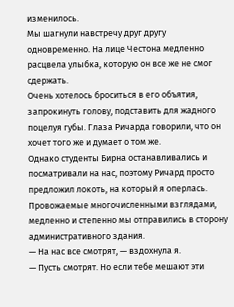изменилось.
Мы шагнули навстречу друг другу одновременно. На лице Честона медленно расцвела улыбка, которую он все же не смог сдержать.
Очень хотелось броситься в его объятия, запрокинуть голову, подставить для жадного поцелуя губы. Глаза Ричарда говорили, что он хочет того же и думает о том же.
Однако студенты Бирна останавливались и посматривали на нас, поэтому Ричард просто предложил локоть, на который я оперлась.
Провожаемые многочисленными взглядами, медленно и степенно мы отправились в сторону административного здания.
— На нас все смотрят, — вздохнула я.
— Пусть смотрят. Но если тебе мешают эти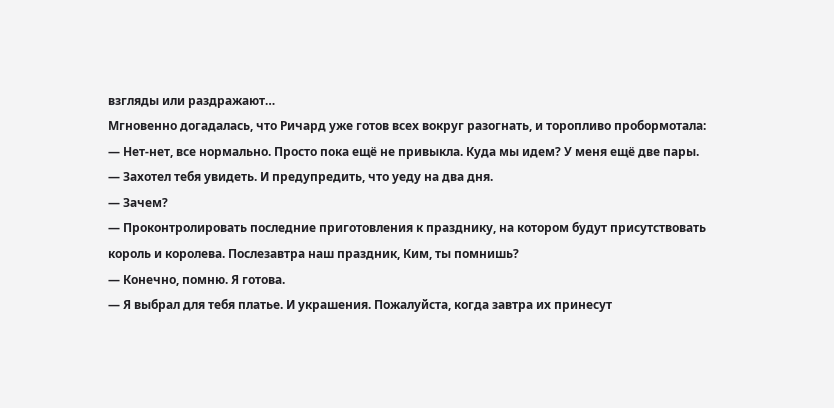взгляды или раздражают…
Мгновенно догадалась, что Ричард уже готов всех вокруг разогнать, и торопливо пробормотала:
— Нет-нет, все нормально. Просто пока ещё не привыкла. Куда мы идем? У меня ещё две пары.
— Захотел тебя увидеть. И предупредить, что уеду на два дня.
— Зачем?
— Проконтролировать последние приготовления к празднику, на котором будут присутствовать король и королева. Послезавтра наш праздник, Ким, ты помнишь?
— Конечно, помню. Я готова.
— Я выбрал для тебя платье. И украшения. Пожалуйста, когда завтра их принесут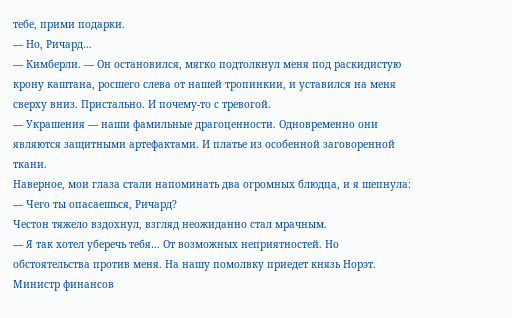тебе, прими подарки.
— Но, Ричард…
— Кимберли. — Он остановился, мягко подтолкнул меня под раскидистую крону каштана, росшего слева от нашей тропинкии, и уставился на меня сверху вниз. Пристально. И почему-то с тревогой.
— Украшения — наши фамильные драгоценности. Одновременно они являются защитными артефактами. И платье из особенной заговоренной ткани.
Наверное, мои глаза стали напоминать два огромных блюдца, и я шепнула:
— Чего ты опасаешься, Ричард?
Честон тяжело вздохнул, взгляд неожиданно стал мрачным.
— Я так хотел уберечь тебя… От возможных неприятностей. Но обстоятельства против меня. На нашу помолвку приедет князь Норэт. Министр финансов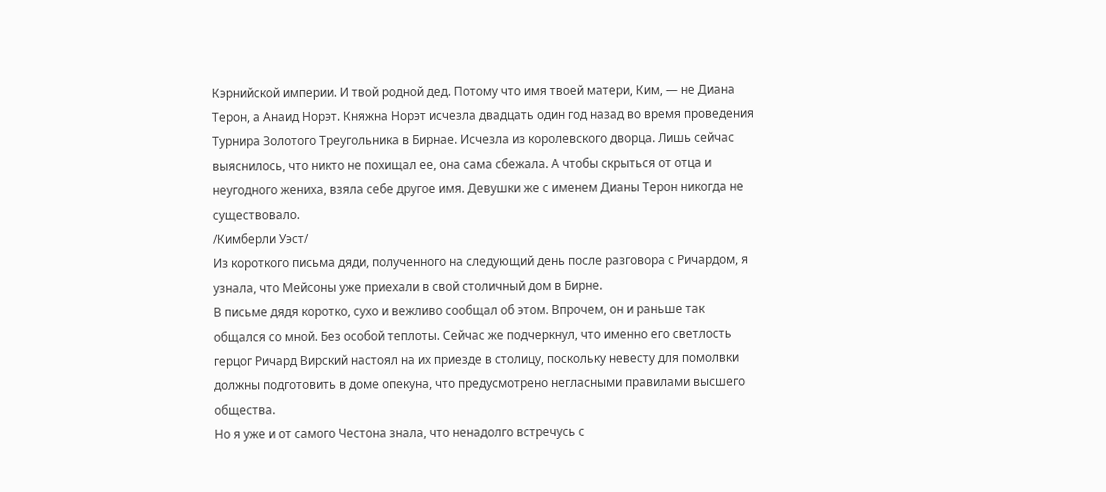Кэрнийской империи. И твой родной дед. Потому что имя твоей матери, Ким, — не Диана Терон, а Анаид Норэт. Княжна Норэт исчезла двадцать один год назад во время проведения Турнира Золотого Треугольника в Бирнае. Исчезла из королевского дворца. Лишь сейчас выяснилось, что никто не похищал ее, она сама сбежала. А чтобы скрыться от отца и неугодного жениха, взяла себе другое имя. Девушки же с именем Дианы Терон никогда не существовало.
/Кимберли Уэст/
Из короткого письма дяди, полученного на следующий день после разговора с Ричардом, я узнала, что Мейсоны уже приехали в свой столичный дом в Бирне.
В письме дядя коротко, сухо и вежливо сообщал об этом. Впрочем, он и раньше так общался со мной. Без особой теплоты. Сейчас же подчеркнул, что именно его светлость герцог Ричард Вирский настоял на их приезде в столицу, поскольку невесту для помолвки должны подготовить в доме опекуна, что предусмотрено негласными правилами высшего общества.
Но я уже и от самого Честона знала, что ненадолго встречусь с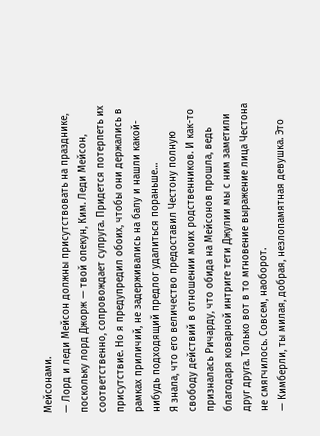Мейсонами.
— Лорд и леди Мейсон должны присутствовать на празднике, поскольку лорд Джорж — твой опекун, Ким. Леди Мейсон, соответственно, сопровождает супруга. Придется потерпеть их присутствие. Но я предупредил обоих, чтобы они держались в рамках приличий, не задерживались на балу и нашли какой-нибудь подходящий предлог удалиться пораньше…
Я знала, что его величество предоставил Честону полную свободу действий в отношении моих родственников. И как-то призналась Ричарду, что обида на Мейсонов прошла, ведь благодаря коварной интриге тети Джулии мы с ним заметили друг друга. Только вот в то мгновение выражение лица Честона не смягчилось. Совсем, наоборот.
— Кимберли, ты милая, добрая, незлопамятная девушка. Это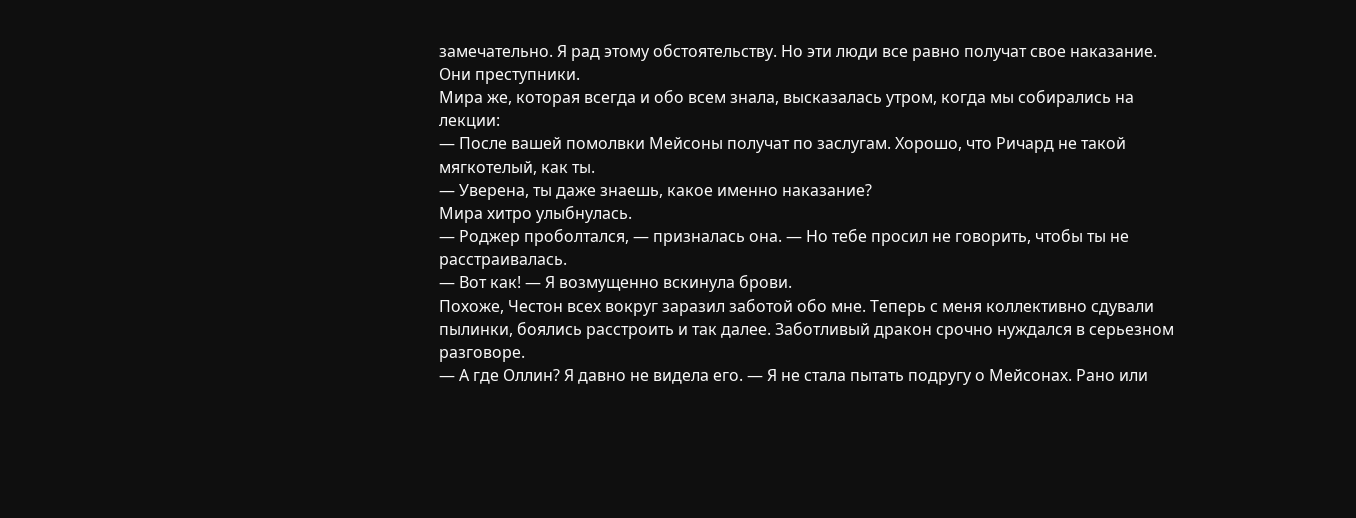замечательно. Я рад этому обстоятельству. Но эти люди все равно получат свое наказание. Они преступники.
Мира же, которая всегда и обо всем знала, высказалась утром, когда мы собирались на лекции:
— После вашей помолвки Мейсоны получат по заслугам. Хорошо, что Ричард не такой мягкотелый, как ты.
— Уверена, ты даже знаешь, какое именно наказание?
Мира хитро улыбнулась.
— Роджер проболтался, — призналась она. — Но тебе просил не говорить, чтобы ты не расстраивалась.
— Вот как! — Я возмущенно вскинула брови.
Похоже, Честон всех вокруг заразил заботой обо мне. Теперь с меня коллективно сдували пылинки, боялись расстроить и так далее. Заботливый дракон срочно нуждался в серьезном разговоре.
— А где Оллин? Я давно не видела его. — Я не стала пытать подругу о Мейсонах. Рано или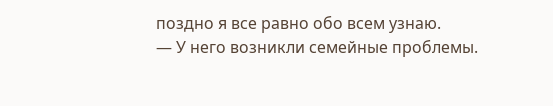поздно я все равно обо всем узнаю.
— У него возникли семейные проблемы.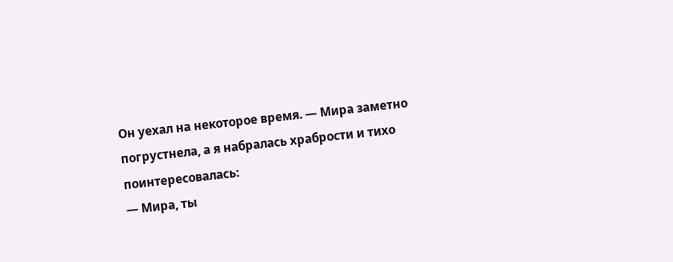Он уехал на некоторое время. — Мира заметно погрустнела, а я набралась храбрости и тихо поинтересовалась:
— Мира, ты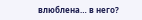влюблена… в него?